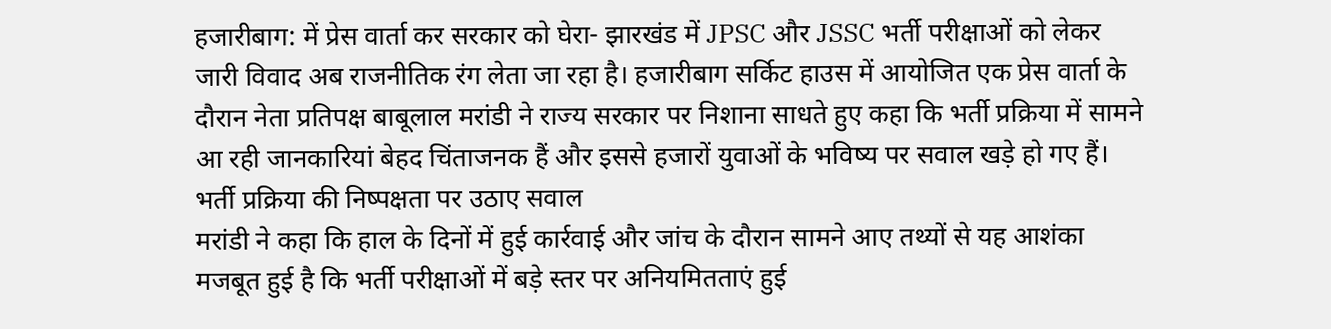हजारीबाग: में प्रेस वार्ता कर सरकार को घेरा- झारखंड में JPSC और JSSC भर्ती परीक्षाओं को लेकर जारी विवाद अब राजनीतिक रंग लेता जा रहा है। हजारीबाग सर्किट हाउस में आयोजित एक प्रेस वार्ता के दौरान नेता प्रतिपक्ष बाबूलाल मरांडी ने राज्य सरकार पर निशाना साधते हुए कहा कि भर्ती प्रक्रिया में सामने आ रही जानकारियां बेहद चिंताजनक हैं और इससे हजारों युवाओं के भविष्य पर सवाल खड़े हो गए हैं।
भर्ती प्रक्रिया की निष्पक्षता पर उठाए सवाल
मरांडी ने कहा कि हाल के दिनों में हुई कार्रवाई और जांच के दौरान सामने आए तथ्यों से यह आशंका मजबूत हुई है कि भर्ती परीक्षाओं में बड़े स्तर पर अनियमितताएं हुई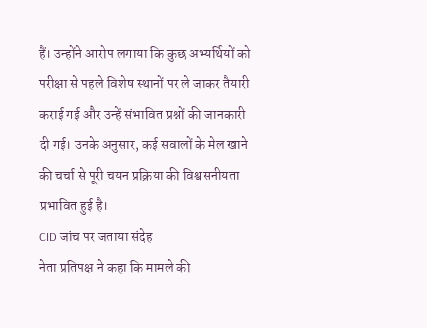हैं। उन्होंने आरोप लगाया कि कुछ अभ्यर्थियों को परीक्षा से पहले विशेष स्थानों पर ले जाकर तैयारी कराई गई और उन्हें संभावित प्रश्नों की जानकारी दी गई। उनके अनुसार, कई सवालों के मेल खाने की चर्चा से पूरी चयन प्रक्रिया की विश्वसनीयता प्रभावित हुई है।
CID जांच पर जताया संदेह
नेता प्रतिपक्ष ने कहा कि मामले की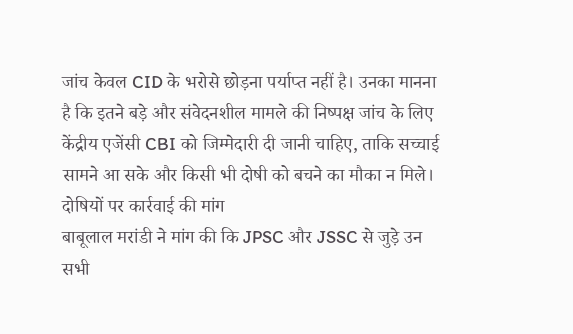जांच केवल CID के भरोसे छोड़ना पर्याप्त नहीं है। उनका मानना है कि इतने बड़े और संवेदनशील मामले की निष्पक्ष जांच के लिए केंद्रीय एजेंसी CBI को जिम्मेदारी दी जानी चाहिए, ताकि सच्चाई सामने आ सके और किसी भी दोषी को बचने का मौका न मिले।
दोषियों पर कार्रवाई की मांग
बाबूलाल मरांडी ने मांग की कि JPSC और JSSC से जुड़े उन सभी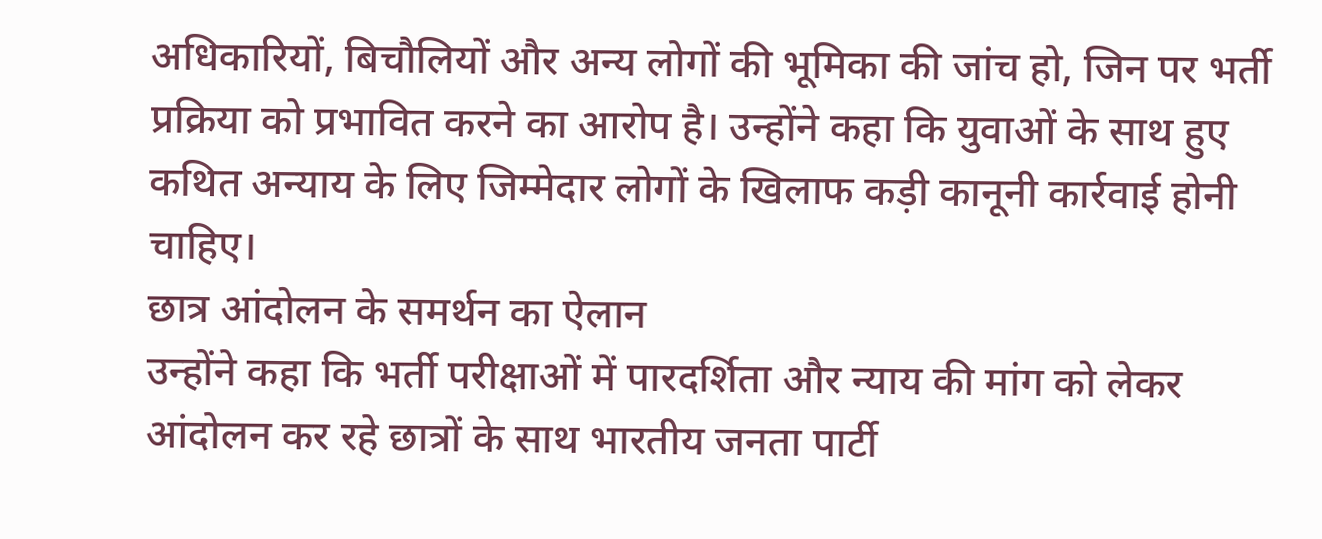अधिकारियों, बिचौलियों और अन्य लोगों की भूमिका की जांच हो, जिन पर भर्ती प्रक्रिया को प्रभावित करने का आरोप है। उन्होंने कहा कि युवाओं के साथ हुए कथित अन्याय के लिए जिम्मेदार लोगों के खिलाफ कड़ी कानूनी कार्रवाई होनी चाहिए।
छात्र आंदोलन के समर्थन का ऐलान
उन्होंने कहा कि भर्ती परीक्षाओं में पारदर्शिता और न्याय की मांग को लेकर आंदोलन कर रहे छात्रों के साथ भारतीय जनता पार्टी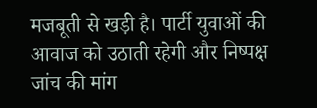मजबूती से खड़ी है। पार्टी युवाओं की आवाज को उठाती रहेगी और निष्पक्ष जांच की मांग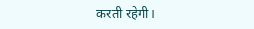करती रहेगी।